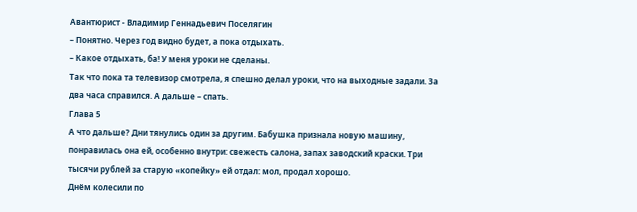Авантюрист - Владимир Геннадьевич Поселягин
– Понятно. Через год видно будет, а пока отдыхать.
– Какое отдыхать, ба! У меня уроки не сделаны.
Так что пока та телевизор смотрела, я спешно делал уроки, что на выходные задали. За два часа справился. А дальше – спать.
Глава 5
А что дальше? Дни тянулись один за другим. Бабушка признала новую машину, понравилась она ей, особенно внутри: свежесть салона, запах заводский краски. Три тысячи рублей за старую «копейку» ей отдал: мол, продал хорошо.
Днём колесили по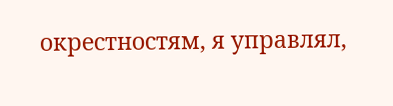окрестностям, я управлял,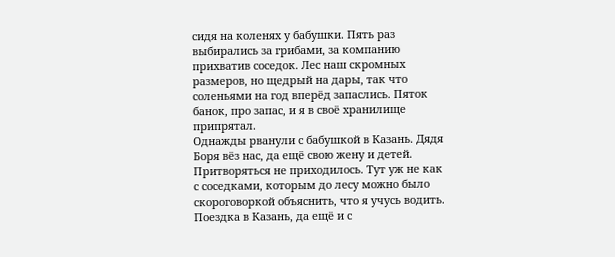сидя на коленях у бабушки. Пять раз выбирались за грибами, за компанию прихватив соседок. Лес наш скромных размеров, но щедрый на дары, так что соленьями на год вперёд запаслись. Пяток банок, про запас, и я в своё хранилище припрятал.
Однажды рванули с бабушкой в Казань. Дядя Боря вёз нас, да ещё свою жену и детей. Притворяться не приходилось. Тут уж не как с соседками, которым до лесу можно было скороговоркой объяснить, что я учусь водить. Поездка в Казань, да ещё и с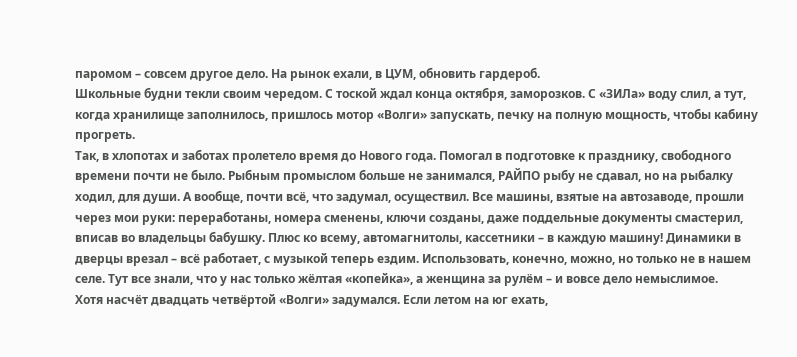паромом – совсем другое дело. На рынок ехали, в ЦУМ, обновить гардероб.
Школьные будни текли своим чередом. С тоской ждал конца октября, заморозков. С «ЗИЛа» воду слил, а тут, когда хранилище заполнилось, пришлось мотор «Волги» запускать, печку на полную мощность, чтобы кабину прогреть.
Так, в хлопотах и заботах пролетело время до Нового года. Помогал в подготовке к празднику, свободного времени почти не было. Рыбным промыслом больше не занимался, РАЙПО рыбу не сдавал, но на рыбалку ходил, для души. А вообще, почти всё, что задумал, осуществил. Все машины, взятые на автозаводе, прошли через мои руки: переработаны, номера сменены, ключи созданы, даже поддельные документы смастерил, вписав во владельцы бабушку. Плюс ко всему, автомагнитолы, кассетники – в каждую машину! Динамики в дверцы врезал – всё работает, с музыкой теперь ездим. Использовать, конечно, можно, но только не в нашем селе. Тут все знали, что у нас только жёлтая «копейка», а женщина за рулём – и вовсе дело немыслимое.
Хотя насчёт двадцать четвёртой «Волги» задумался. Если летом на юг ехать,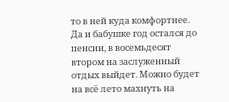то в ней куда комфортнее. Да и бабушке год остался до пенсии, в восемьдесят втором на заслуженный отдых выйдет. Можно будет на всё лето махнуть на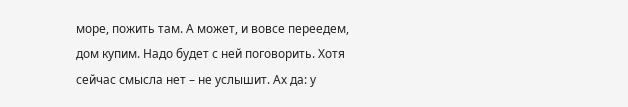море, пожить там. А может, и вовсе переедем, дом купим. Надо будет с ней поговорить. Хотя сейчас смысла нет – не услышит. Ах да: у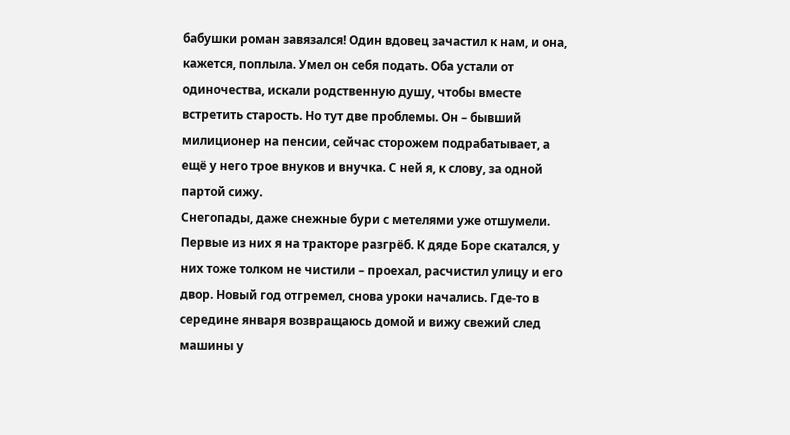бабушки роман завязался! Один вдовец зачастил к нам, и она, кажется, поплыла. Умел он себя подать. Оба устали от одиночества, искали родственную душу, чтобы вместе встретить старость. Но тут две проблемы. Он – бывший милиционер на пенсии, сейчас сторожем подрабатывает, а ещё у него трое внуков и внучка. С ней я, к слову, за одной партой сижу.
Снегопады, даже снежные бури с метелями уже отшумели. Первые из них я на тракторе разгрёб. К дяде Боре скатался, у них тоже толком не чистили – проехал, расчистил улицу и его двор. Новый год отгремел, снова уроки начались. Где-то в середине января возвращаюсь домой и вижу свежий след машины у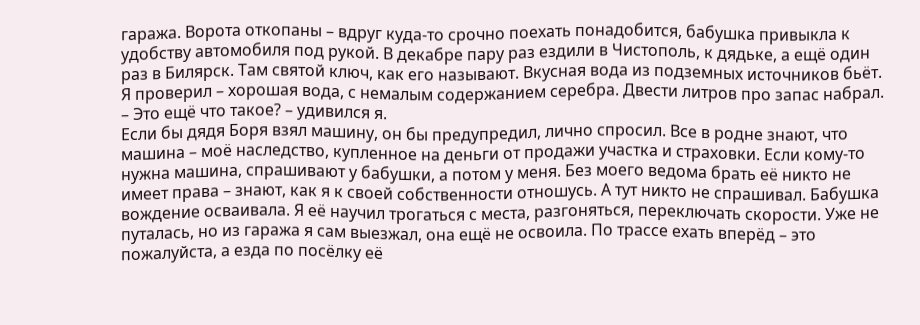гаража. Ворота откопаны – вдруг куда-то срочно поехать понадобится, бабушка привыкла к удобству автомобиля под рукой. В декабре пару раз ездили в Чистополь, к дядьке, а ещё один раз в Билярск. Там святой ключ, как его называют. Вкусная вода из подземных источников бьёт. Я проверил – хорошая вода, с немалым содержанием серебра. Двести литров про запас набрал.
– Это ещё что такое? – удивился я.
Если бы дядя Боря взял машину, он бы предупредил, лично спросил. Все в родне знают, что машина – моё наследство, купленное на деньги от продажи участка и страховки. Если кому-то нужна машина, спрашивают у бабушки, а потом у меня. Без моего ведома брать её никто не имеет права – знают, как я к своей собственности отношусь. А тут никто не спрашивал. Бабушка вождение осваивала. Я её научил трогаться с места, разгоняться, переключать скорости. Уже не путалась, но из гаража я сам выезжал, она ещё не освоила. По трассе ехать вперёд – это пожалуйста, а езда по посёлку её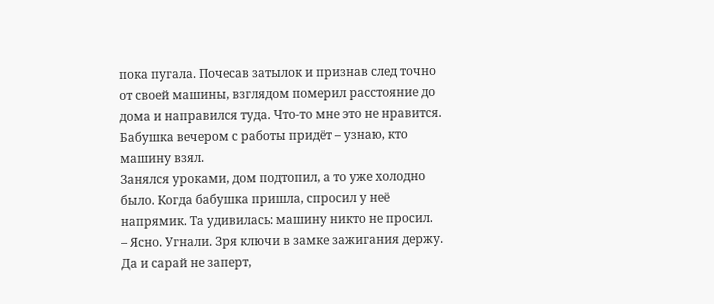пока пугала. Почесав затылок и признав след точно от своей машины, взглядом померил расстояние до дома и направился туда. Что-то мне это не нравится. Бабушка вечером с работы придёт – узнаю, кто машину взял.
Занялся уроками, дом подтопил, а то уже холодно было. Когда бабушка пришла, спросил у неё напрямик. Та удивилась: машину никто не просил.
– Ясно. Угнали. Зря ключи в замке зажигания держу. Да и сарай не заперт,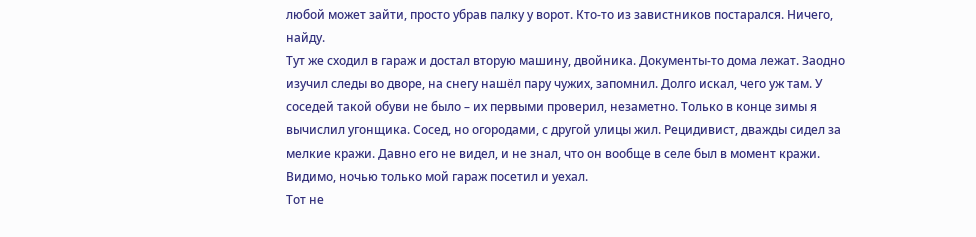любой может зайти, просто убрав палку у ворот. Кто-то из завистников постарался. Ничего, найду.
Тут же сходил в гараж и достал вторую машину, двойника. Документы-то дома лежат. Заодно изучил следы во дворе, на снегу нашёл пару чужих, запомнил. Долго искал, чего уж там. У соседей такой обуви не было – их первыми проверил, незаметно. Только в конце зимы я вычислил угонщика. Сосед, но огородами, с другой улицы жил. Рецидивист, дважды сидел за мелкие кражи. Давно его не видел, и не знал, что он вообще в селе был в момент кражи. Видимо, ночью только мой гараж посетил и уехал.
Тот не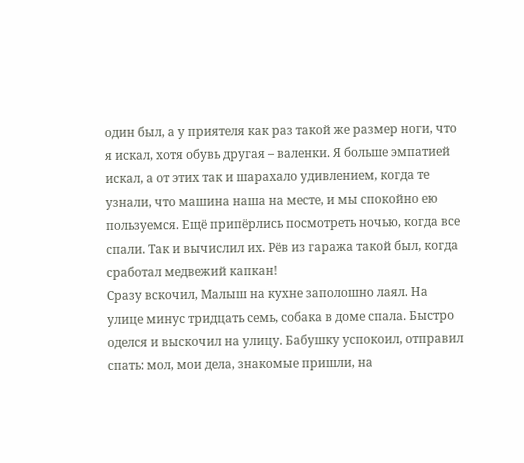один был, а у приятеля как раз такой же размер ноги, что я искал, хотя обувь другая – валенки. Я больше эмпатией искал, а от этих так и шарахало удивлением, когда те узнали, что машина наша на месте, и мы спокойно ею пользуемся. Ещё припёрлись посмотреть ночью, когда все спали. Так и вычислил их. Рёв из гаража такой был, когда сработал медвежий капкан!
Сразу вскочил, Малыш на кухне заполошно лаял. На улице минус тридцать семь, собака в доме спала. Быстро оделся и выскочил на улицу. Бабушку успокоил, отправил спать: мол, мои дела, знакомые пришли, на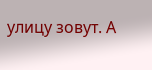улицу зовут. А